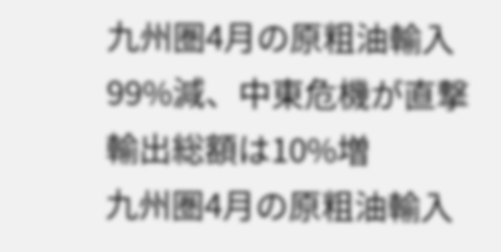九州圏4月の原粗油輸入99%減、中東危機が直撃 輸出総額は10%増
九州圏4月の原粗油輸入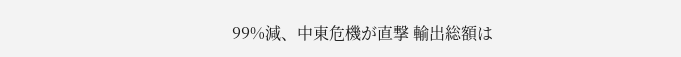99%減、中東危機が直撃 輸出総額は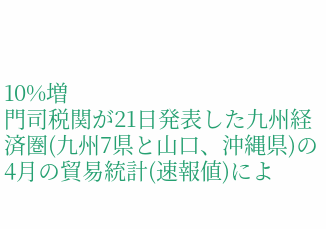10%増
門司税関が21日発表した九州経済圏(九州7県と山口、沖縄県)の4月の貿易統計(速報値)によ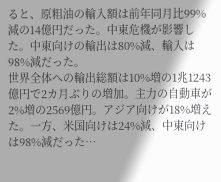ると、原粗油の輸入額は前年同月比99%減の14億円だった。中東危機が影響した。中東向けの輸出は80%減、輸入は98%減だった。
世界全体への輸出総額は10%増の1兆1243億円で2カ月ぶりの増加。主力の自動車が2%増の2569億円。アジア向けが18%増えた。一方、米国向けは24%減、中東向けは98%減だった…